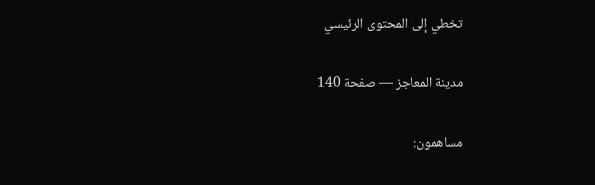تخطي إلى المحتوى الرئيسي

مدينة المعاجز — صفحة 140

مساهمون: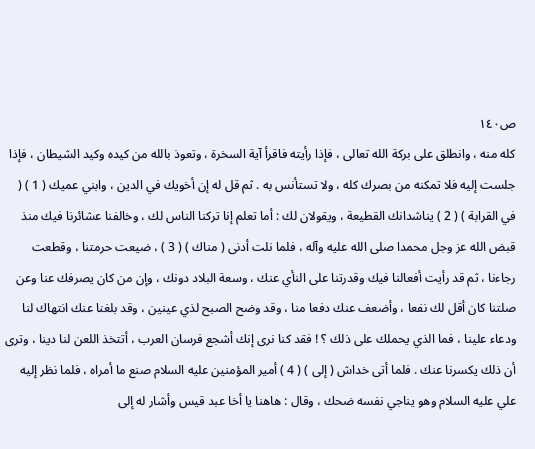ص١٤٠
كله منه ، وانطلق على بركة الله تعالى ، فإذا رأيته فاقرأ آية السخرة ، وتعوذ بالله من كيده وكيد الشيطان ، فإذا جلست إليه فلا تمكنه من بصرك كله ، ولا تستأنس به . ثم قل له إن أخويك في الدين ، وابني عميك ( 1 ) ( في القرابة ) ( 2 ) يناشدانك القطيعة ، ويقولان لك : أما تعلم إنا تركنا الناس لك ، وخالفنا عشائرنا فيك منذ قبض الله عز وجل محمدا صلى الله عليه وآله ، فلما نلت أدنى ( مناك ) ( 3 ) ، ضيعت حرمتنا ، وقطعت رجاءنا ، ثم قد رأيت أفعالنا فيك وقدرتنا على النأي عنك ، وسعة البلاد دونك ، وإن من كان يصرفك عنا وعن صلتنا كان أقل لك نفعا ، وأضعف عنك دفعا منا ، وقد وضح الصبح لذي عينين ، وقد بلغنا عنك انتهاك لنا ودعاء علينا ، فما الذي يحملك على ذلك ؟ ! فقد كنا نرى إنك أشجع فرسان العرب ، أتتخذ اللعن لنا دينا ، وترى أن ذلك يكسرنا عنك . فلما أتى خداش ( إلى ) ( 4 ) أمير المؤمنين عليه السلام صنع ما أمراه ، فلما نظر إليه علي عليه السلام وهو يناجي نفسه ضحك ، وقال : هاهنا يا أخا عبد قيس وأشار له إلى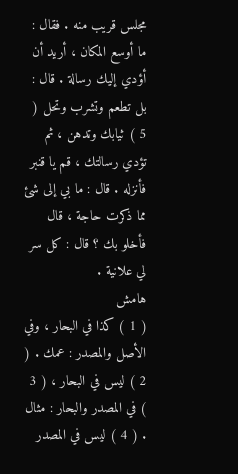مجلس قريب منه . فقال : ما أوسع المكان ، أريد أن أؤدي إليك رسالة . قال : بل تطعم وتشرب وتحل ( 5 ) ثيابك وتدهن ، ثم تؤدي رسالتك ، قم يا قنبر فأنزله . قال : ما بي إلى شئ مما ذكرت حاجة ، قال فأخلو بك ؟ قال : كل سر لي علانية .
هامش
( 1 ) كذا في البحار ، وفي الأصل والمصدر : عمك . ( 2 ) ليس في البحار ، ( 3 ) في المصدر والبحار : مثال . ( 4 ) ليس في المصدر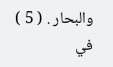والبحار . ( 5 ) في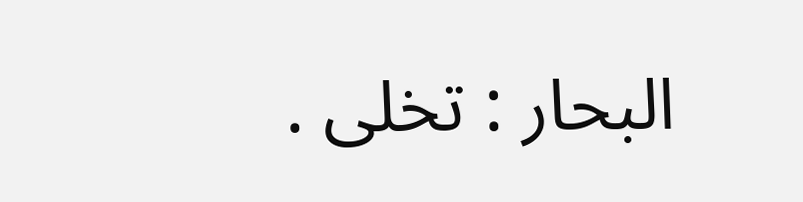البحار : تخلى .